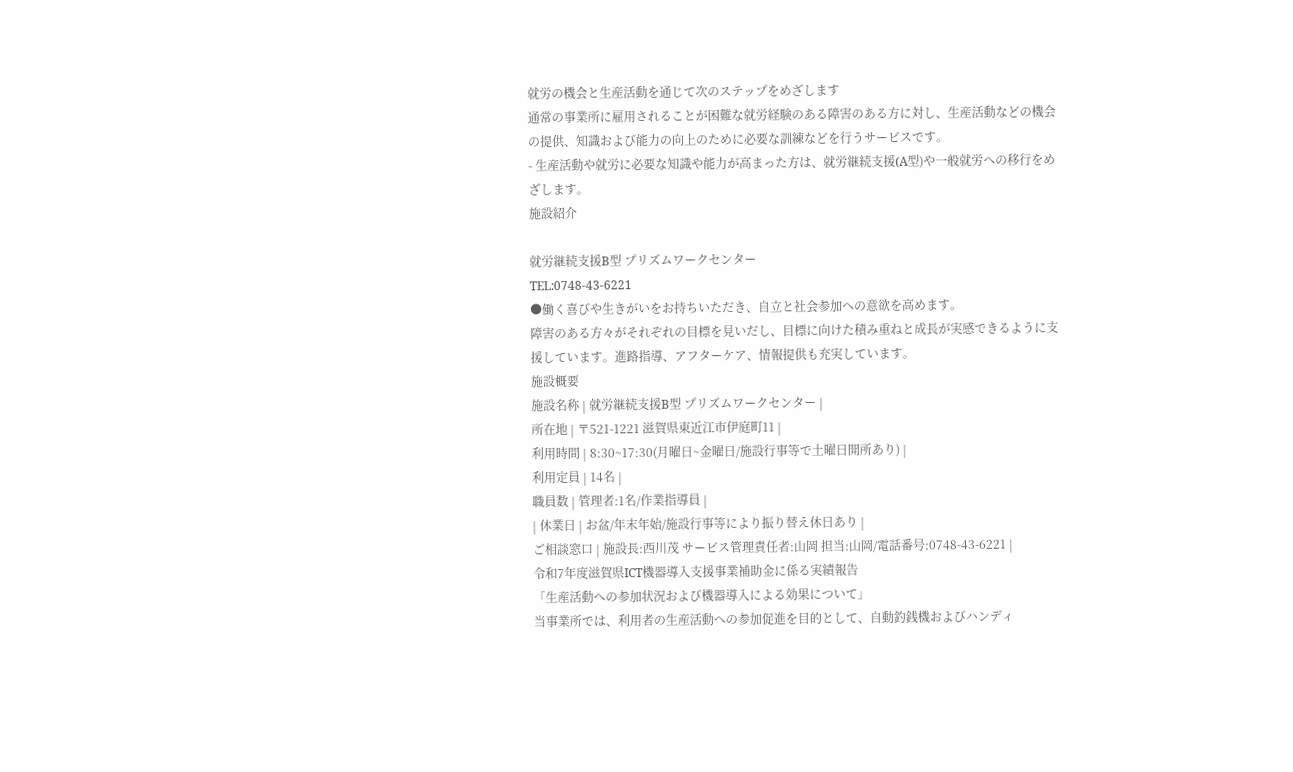就労の機会と生産活動を通じて次のステップをめざします
通常の事業所に雇用されることが困難な就労経験のある障害のある方に対し、生産活動などの機会の提供、知識および能力の向上のために必要な訓練などを行うサービスです。
- 生産活動や就労に必要な知識や能力が高まった方は、就労継続支援(A型)や一般就労への移行をめざします。
施設紹介

就労継続支援B型 プリズムワークセンター
TEL:0748-43-6221
●働く喜びや生きがいをお持ちいただき、自立と社会参加への意欲を高めます。
障害のある方々がそれぞれの目標を見いだし、目標に向けた積み重ねと成長が実感できるように支援しています。進路指導、アフターケア、情報提供も充実しています。
施設概要
施設名称 | 就労継続支援B型 プリズムワークセンター |
所在地 | 〒521-1221 滋賀県東近江市伊庭町11 |
利用時間 | 8:30~17:30(月曜日~金曜日/施設行事等で土曜日開所あり) |
利用定員 | 14名 |
職員数 | 管理者:1名/作業指導員 |
| 休業日 | お盆/年末年始/施設行事等により振り替え休日あり |
ご相談窓口 | 施設長:西川茂 サービス管理責任者:山岡 担当:山岡/電話番号:0748-43-6221 |
令和7年度滋賀県ICT機器導入支援事業補助金に係る実績報告
「生産活動への参加状況および機器導入による効果について」
当事業所では、利用者の生産活動への参加促進を目的として、自動釣銭機およびハンディ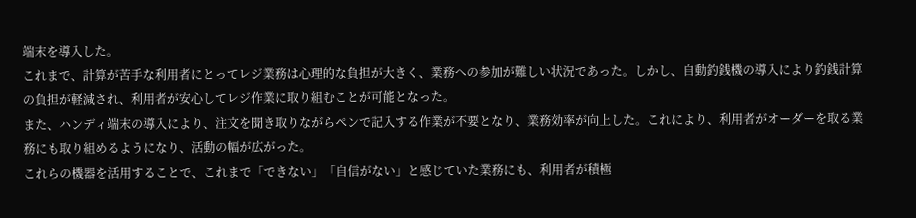端末を導入した。
これまで、計算が苦手な利用者にとってレジ業務は心理的な負担が大きく、業務への参加が難しい状況であった。しかし、自動釣銭機の導入により釣銭計算の負担が軽減され、利用者が安心してレジ作業に取り組むことが可能となった。
また、ハンディ端末の導入により、注文を聞き取りながらペンで記入する作業が不要となり、業務効率が向上した。これにより、利用者がオーダーを取る業務にも取り組めるようになり、活動の幅が広がった。
これらの機器を活用することで、これまで「できない」「自信がない」と感じていた業務にも、利用者が積極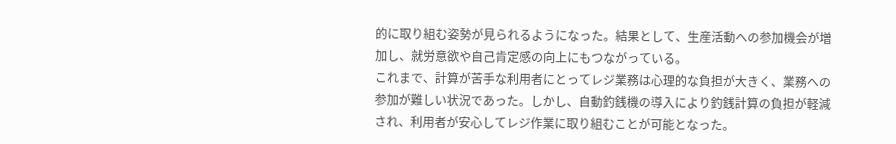的に取り組む姿勢が見られるようになった。結果として、生産活動への参加機会が増加し、就労意欲や自己肯定感の向上にもつながっている。
これまで、計算が苦手な利用者にとってレジ業務は心理的な負担が大きく、業務への参加が難しい状況であった。しかし、自動釣銭機の導入により釣銭計算の負担が軽減され、利用者が安心してレジ作業に取り組むことが可能となった。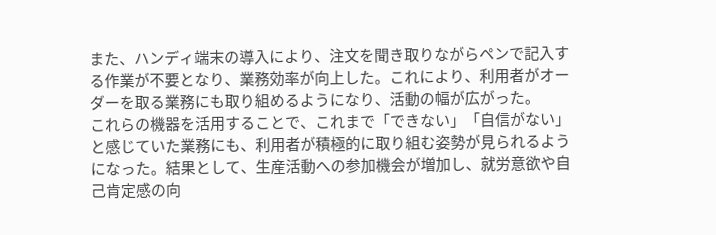また、ハンディ端末の導入により、注文を聞き取りながらペンで記入する作業が不要となり、業務効率が向上した。これにより、利用者がオーダーを取る業務にも取り組めるようになり、活動の幅が広がった。
これらの機器を活用することで、これまで「できない」「自信がない」と感じていた業務にも、利用者が積極的に取り組む姿勢が見られるようになった。結果として、生産活動への参加機会が増加し、就労意欲や自己肯定感の向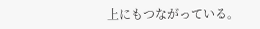上にもつながっている。